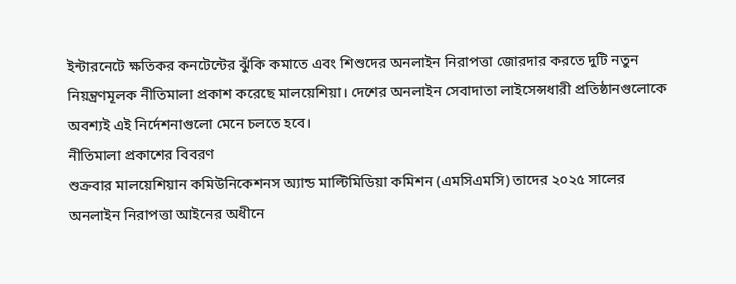ইন্টারনেটে ক্ষতিকর কনটেন্টের ঝুঁকি কমাতে এবং শিশুদের অনলাইন নিরাপত্তা জোরদার করতে দুটি নতুন নিয়ন্ত্রণমূলক নীতিমালা প্রকাশ করেছে মালয়েশিয়া। দেশের অনলাইন সেবাদাতা লাইসেন্সধারী প্রতিষ্ঠানগুলোকে অবশ্যই এই নির্দেশনাগুলো মেনে চলতে হবে।
নীতিমালা প্রকাশের বিবরণ
শুক্রবার মালয়েশিয়ান কমিউনিকেশনস অ্যান্ড মাল্টিমিডিয়া কমিশন (এমসিএমসি) তাদের ২০২৫ সালের অনলাইন নিরাপত্তা আইনের অধীনে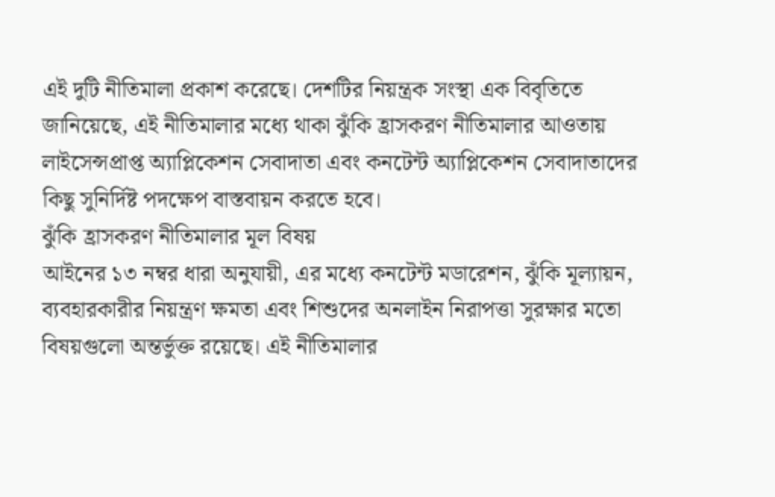এই দুটি নীতিমালা প্রকাশ করেছে। দেশটির নিয়ন্ত্রক সংস্থা এক বিবৃতিতে জানিয়েছে, এই নীতিমালার মধ্যে থাকা ঝুঁকি হ্রাসকরণ নীতিমালার আওতায় লাইসেন্সপ্রাপ্ত অ্যাপ্লিকেশন সেবাদাতা এবং কনটেন্ট অ্যাপ্লিকেশন সেবাদাতাদের কিছু সুনির্দিষ্ট পদক্ষেপ বাস্তবায়ন করতে হবে।
ঝুঁকি হ্রাসকরণ নীতিমালার মূল বিষয়
আইনের ১৩ নম্বর ধারা অনুযায়ী, এর মধ্যে কনটেন্ট মডারেশন, ঝুঁকি মূল্যায়ন, ব্যবহারকারীর নিয়ন্ত্রণ ক্ষমতা এবং শিশুদের অনলাইন নিরাপত্তা সুরক্ষার মতো বিষয়গুলো অন্তর্ভুক্ত রয়েছে। এই নীতিমালার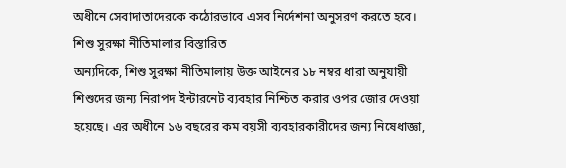অধীনে সেবাদাতাদেরকে কঠোরভাবে এসব নির্দেশনা অনুসরণ করতে হবে।
শিশু সুরক্ষা নীতিমালার বিস্তারিত
অন্যদিকে, শিশু সুরক্ষা নীতিমালায় উক্ত আইনের ১৮ নম্বর ধারা অনুযায়ী শিশুদের জন্য নিরাপদ ইন্টারনেট ব্যবহার নিশ্চিত করার ওপর জোর দেওয়া হয়েছে। এর অধীনে ১৬ বছরের কম বয়সী ব্যবহারকারীদের জন্য নিষেধাজ্ঞা,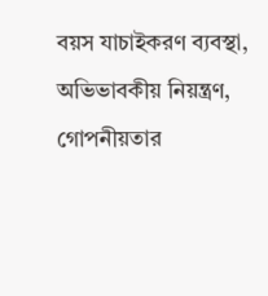বয়স যাচাইকরণ ব্যবস্থা, অভিভাবকীয় নিয়ন্ত্রণ, গোপনীয়তার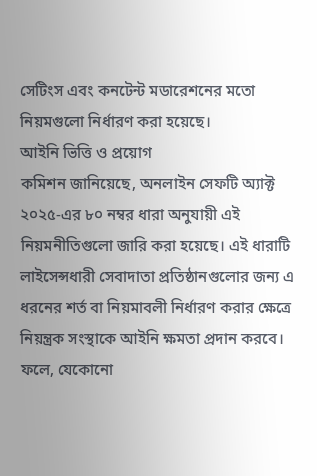সেটিংস এবং কনটেন্ট মডারেশনের মতো নিয়মগুলো নির্ধারণ করা হয়েছে।
আইনি ভিত্তি ও প্রয়োগ
কমিশন জানিয়েছে, অনলাইন সেফটি অ্যাক্ট ২০২৫-এর ৮০ নম্বর ধারা অনুযায়ী এই নিয়মনীতিগুলো জারি করা হয়েছে। এই ধারাটি লাইসেন্সধারী সেবাদাতা প্রতিষ্ঠানগুলোর জন্য এ ধরনের শর্ত বা নিয়মাবলী নির্ধারণ করার ক্ষেত্রে নিয়ন্ত্রক সংস্থাকে আইনি ক্ষমতা প্রদান করবে। ফলে, যেকোনো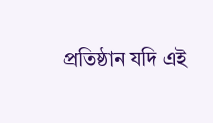প্রতিষ্ঠান যদি এই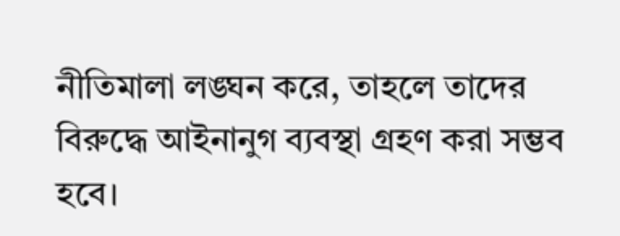নীতিমালা লঙ্ঘন করে, তাহলে তাদের বিরুদ্ধে আইনানুগ ব্যবস্থা গ্রহণ করা সম্ভব হবে।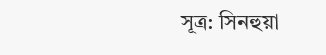সূত্র: সিনহুয়া